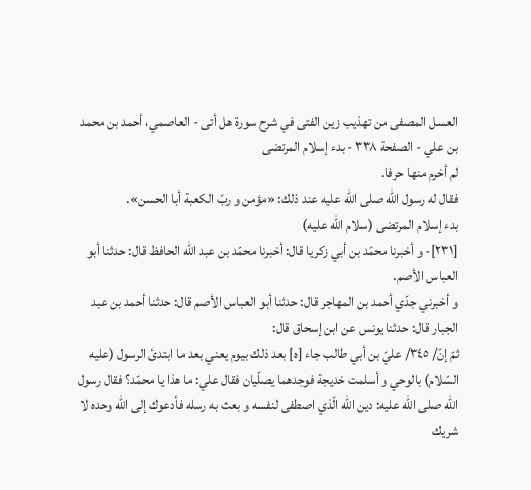العسل المصفى من تهذيب زين الفتى في شرح سورة هل أتى - العاصمي، أحمد بن محمد بن علي - الصفحة ٣٣٨ - بدء إسلام المرتضى
لم أخرم منها حرفا.
فقال له رسول اللّه صلى اللّه عليه عند ذلك: «مؤمن و ربّ الكعبة أبا الحسن».
بدء إسلام المرتضى (سلام اللّه عليه)
[٢٣١]- و أخبرنا محمّد بن أبي زكريا قال: أخبرنا محمّد بن عبد اللّه الحافظ قال: حدثنا أبو العباس الأصم.
و أخبرني جدّي أحمد بن المهاجر قال: حدثنا أبو العباس الأصم قال: حدثنا أحمد بن عبد الجبار قال: حدثنا يونس عن ابن إسحاق قال:
ثمّ إنّ/ ٣٤٥/ عليّ بن أبي طالب جاء [ه] بعد ذلك بيوم يعني بعد ما ابتدئ الرسول (عليه السّلام) بالوحي و أسلمت خديجة فوجدهما يصلّيان فقال علي: ما هذا يا محمّد؟ فقال رسول اللّه صلى اللّه عليه: دين اللّه الّذي اصطفى لنفسه و بعث به رسله فأدعوك إلى اللّه وحده لا شريك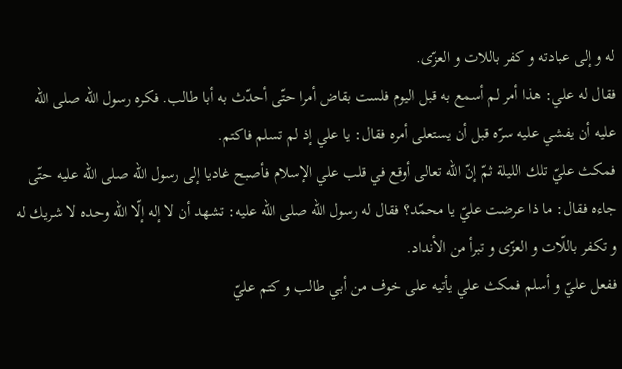له و إلى عبادته و كفر باللات و العزّى.
فقال له علي: هذا أمر لم أسمع به قبل اليوم فلست بقاض أمرا حتّى أحدّث به أبا طالب. فكره رسول اللّه صلى اللّه عليه أن يفشي عليه سرّه قبل أن يستعلى أمره فقال: يا علي إذ لم تسلم فاكتم.
فمكث عليّ تلك الليلة ثمّ إنّ اللّه تعالى أوقع في قلب علي الإسلام فأصبح غاديا إلى رسول اللّه صلى اللّه عليه حتّى جاءه فقال: ما ذا عرضت عليّ يا محمّد؟ فقال له رسول اللّه صلى اللّه عليه: تشهد أن لا إله إلّا اللّه وحده لا شريك له و تكفر باللّات و العزّى و تبرأ من الأنداد.
ففعل عليّ و أسلم فمكث علي يأتيه على خوف من أبي طالب و كتم عليّ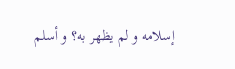إسلامه و لم يظهر به؟ و أسلم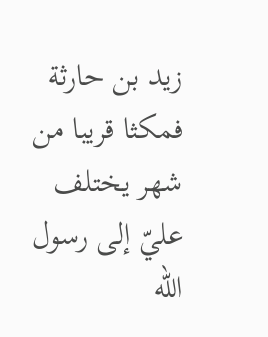زيد بن حارثة فمكثا قريبا من شهر يختلف عليّ إلى رسول اللّه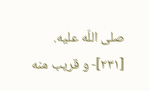صلى اللّه عليه.
[٢٣١]- و قريب منه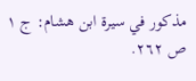مذكور في سيرة ابن هشام: ج ١ ص ٢٦٢.